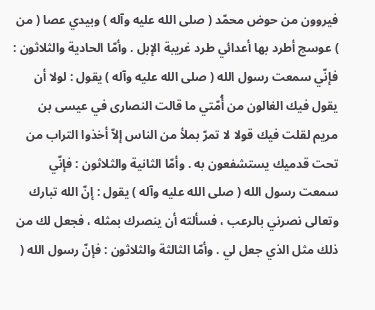فيروون من حوض محمّد ( صلى الله عليه وآله ) وبيدي عصا ( من ) عوسج أطرد بها أعدائي طرد غريبة الإبل . وأمّا الحادية والثلاثون : فإنّي سمعت رسول الله ( صلى الله عليه وآله ) يقول : لولا أن يقول فيك الغالون من أُمّتي ما قالت النصارى في عيسى بن مريم لقلت فيك قولا لا تمرّ بملأ من الناس إلاّ أخذوا التراب من تحت قدميك يستشفعون به . وأمّا الثانية والثلاثون : فإنّي سمعت رسول الله ( صلى الله عليه وآله ) يقول : إنّ الله تبارك وتعالى نصرني بالرعب ، فسألته أن ينصرك بمثله ، فجعل لك من ذلك مثل الذي جعل لي . وأمّا الثالثة والثلاثون : فإنّ رسول الله (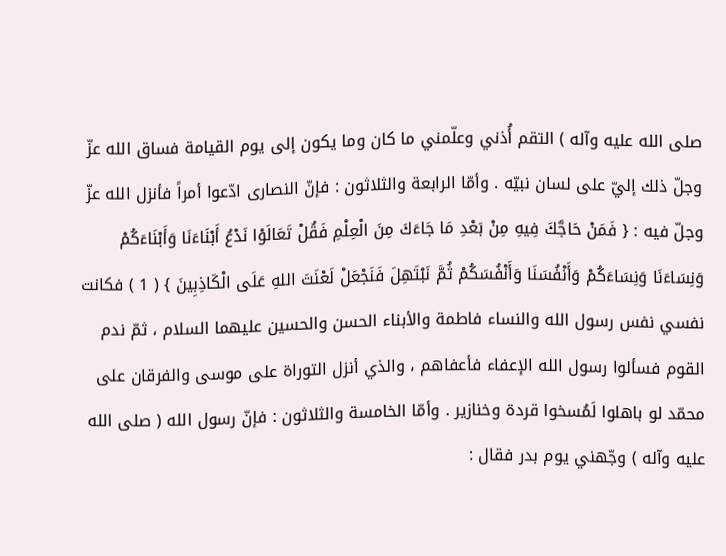صلى الله عليه وآله ) التقم أُذني وعلّمني ما كان وما يكون إلى يوم القيامة فساق الله عزّ وجلّ ذلك إليّ على لسان نبيّه . وأمّا الرابعة والثلاثون : فإنّ النصارى ادّعوا أمراً فأنزل الله عزّ وجلّ فيه : { فَمَنْ حَاجَّكَ فِيهِ مِنْ بَعْدِ مَا جَاءَكَ مِنَ الْعِلْمِ فَقُلْ تَعَالَوْا نَدْعُ أَبْنَاءَنَا وَأَبْنَاءَكُمْ وَنِسَاءَنَا وَنِسَاءَكُمْ وَأَنْفُسَنَا وَأَنْفُسَكُمْ ثُمَّ نَبْتَهِلَ فَنَجْعَلْ لَعْنَتَ اللهِ عَلَى الْكَاذِبِينَ } ( 1 ) فكانت نفسي نفس رسول الله والنساء فاطمة والأبناء الحسن والحسين عليهما السلام ، ثمّ ندم القوم فسألوا رسول الله الإعفاء فأعفاهم ، والذي أنزل التوراة على موسى والفرقان على محمّد لو باهلوا لَمُسخوا قردة وخنازير . وأمّا الخامسة والثلاثون : فإنّ رسول الله ( صلى الله عليه وآله ) وجّهني يوم بدر فقال :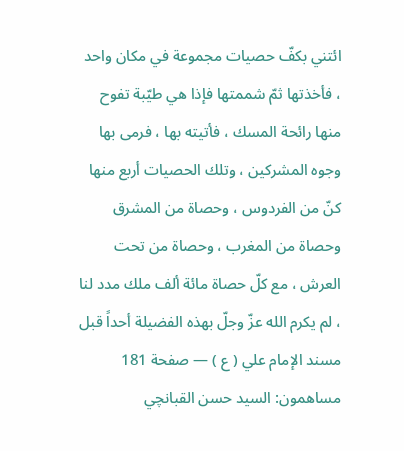ائتني بكفّ حصيات مجموعة في مكان واحد ، فأخذتها ثمّ شممتها فإذا هي طيّبة تفوح منها رائحة المسك ، فأتيته بها ، فرمى بها وجوه المشركين ، وتلك الحصيات أربع منها كنّ من الفردوس ، وحصاة من المشرق وحصاة من المغرب ، وحصاة من تحت العرش ، مع كلّ حصاة مائة ألف ملك مدد لنا ، لم يكرم الله عزّ وجلّ بهذه الفضيلة أحداً قبل
مسند الإمام علي ( ع ) — صفحة 181
مساهمون: السيد حسن القبانچي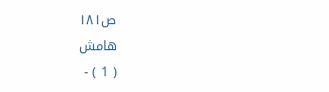ص١٨١
هامش
( 1 ) -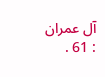آل عمران : 61 .